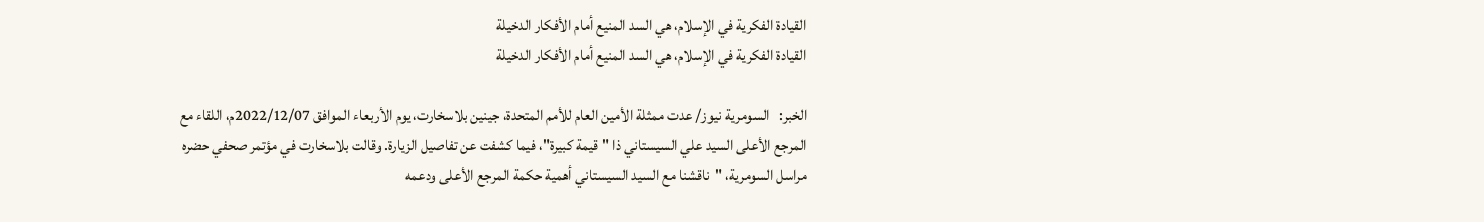القيادة الفكرية في الإسلام، هي السد المنيع أمام الأفكار الدخيلة
القيادة الفكرية في الإسلام، هي السد المنيع أمام الأفكار الدخيلة

الخبر:   السومرية نيوز/ عدت ممثلة الأمين العام للأمم المتحدة، جينين بلاسخارت، يوم الأربعاء الموافق 2022/12/07م، اللقاء مع المرجع الأعلى السيد علي السيستاني ذا "قيمة كبيرة"، فيما كشفت عن تفاصيل الزيارة. وقالت بلاسخارت في مؤتمر صحفي حضره مراسل السومرية، "ناقشنا مع السيد السيستاني أهمية حكمة المرجع الأعلى ودعمه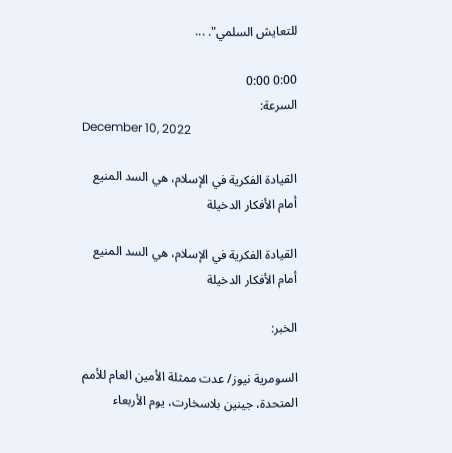للتعايش السلمي". ...

0:00 0:00
السرعة:
December 10, 2022

القيادة الفكرية في الإسلام، هي السد المنيع أمام الأفكار الدخيلة

القيادة الفكرية في الإسلام، هي السد المنيع أمام الأفكار الدخيلة

الخبر:

السومرية نيوز/ عدت ممثلة الأمين العام للأمم المتحدة، جينين بلاسخارت، يوم الأربعاء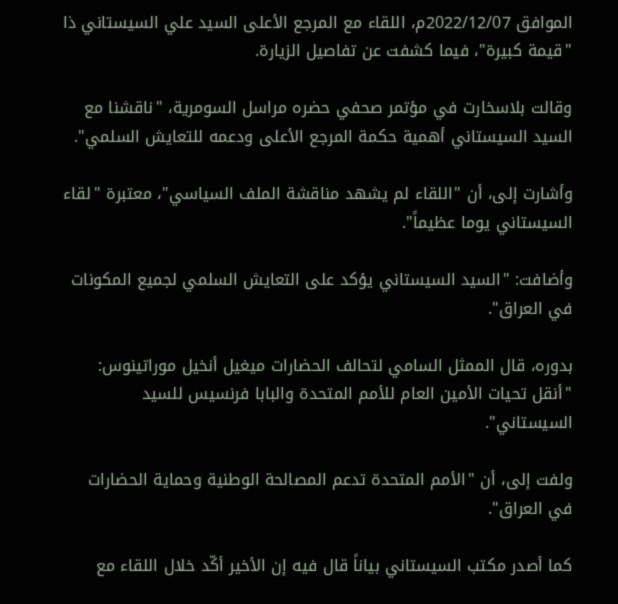الموافق 2022/12/07م، اللقاء مع المرجع الأعلى السيد علي السيستاني ذا "قيمة كبيرة"، فيما كشفت عن تفاصيل الزيارة.

وقالت بلاسخارت في مؤتمر صحفي حضره مراسل السومرية، "ناقشنا مع السيد السيستاني أهمية حكمة المرجع الأعلى ودعمه للتعايش السلمي".

وأشارت إلى، أن "اللقاء لم يشهد مناقشة الملف السياسي"، معتبرة "لقاء السيستاني يوما عظيماً".

وأضافت: "السيد السيستاني يؤكد على التعايش السلمي لجميع المكونات في العراق".

بدوره، قال الممثل السامي لتحالف الحضارات ميغيل أنخيل موراتينوس: "أنقل تحيات الأمين العام للأمم المتحدة والبابا فرنسيس للسيد السيستاني".

ولفت إلى، أن "الأمم المتحدة تدعم المصالحة الوطنية وحماية الحضارات في العراق".

كما أصدر مكتب السيستاني بياناً قال فيه إن الأخير أكّد خلال اللقاء مع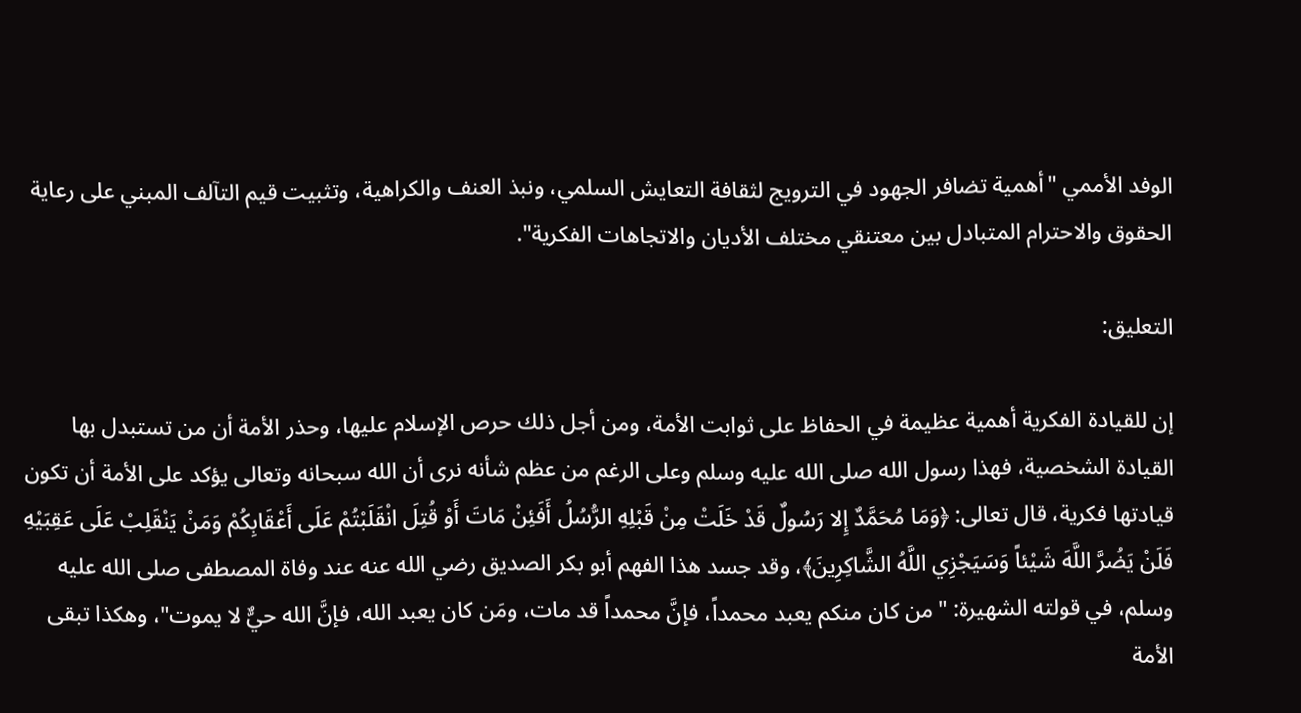الوفد الأممي "أهمية تضافر الجهود في الترويج لثقافة التعايش السلمي، ونبذ العنف والكراهية، وتثبيت قيم التآلف المبني على رعاية الحقوق والاحترام المتبادل بين معتنقي مختلف الأديان والاتجاهات الفكرية".

التعليق:

إن للقيادة الفكرية أهمية عظيمة في الحفاظ على ثوابت الأمة، ومن أجل ذلك حرص الإسلام عليها، وحذر الأمة أن من تستبدل بها القيادة الشخصية، فهذا رسول الله صلى الله عليه وسلم وعلى الرغم من عظم شأنه نرى أن الله سبحانه وتعالى يؤكد على الأمة أن تكون قيادتها فكرية، قال تعالى: ﴿وَمَا مُحَمَّدٌ إِلا رَسُولٌ قَدْ خَلَتْ مِنْ قَبْلِهِ الرُّسُلُ أَفَئِنْ مَاتَ أَوْ قُتِلَ انْقَلَبْتُمْ عَلَى أَعْقَابِكُمْ وَمَنْ يَنْقَلِبْ عَلَى عَقِبَيْهِ فَلَنْ يَضُرَّ اللَّهَ شَيْئاً وَسَيَجْزِي اللَّهُ الشَّاكِرِينَ﴾، وقد جسد هذا الفهم أبو بكر الصديق رضي الله عنه عند وفاة المصطفى صلى الله عليه وسلم، في قولته الشهيرة: "من كان منكم يعبد محمداً، فإنَّ محمداً قد مات، ومَن كان يعبد الله، فإنَّ الله حيٌّ لا يموت"، وهكذا تبقى الأمة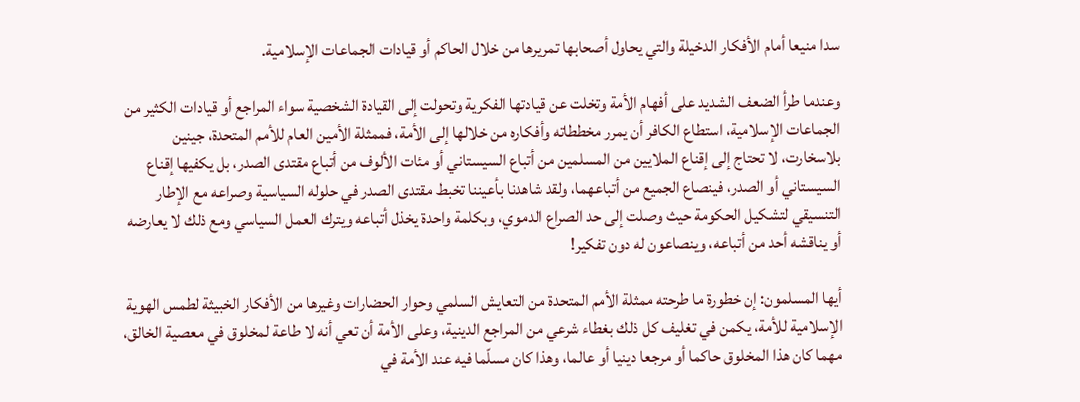سدا منيعا أمام الأفكار الدخيلة والتي يحاول أصحابها تمريرها من خلال الحاكم أو قيادات الجماعات الإسلامية.

وعندما طرأ الضعف الشديد على أفهام الأمة وتخلت عن قيادتها الفكرية وتحولت إلى القيادة الشخصية سواء المراجع أو قيادات الكثير من الجماعات الإسلامية، استطاع الكافر أن يمرر مخططاته وأفكاره من خلالها إلى الأمة، فممثلة الأمين العام للأمم المتحدة، جينين بلاسخارت، لا تحتاج إلى إقناع الملايين من المسلمين من أتباع السيستاني أو مئات الألوف من أتباع مقتدى الصدر، بل يكفيها إقناع السيستاني أو الصدر، فينصاع الجميع من أتباعهما، ولقد شاهدنا بأعيننا تخبط مقتدى الصدر في حلوله السياسية وصراعه مع الإطار التنسيقي لتشكيل الحكومة حيث وصلت إلى حد الصراع الدموي، وبكلمة واحدة يخذل أتباعه ويترك العمل السياسي ومع ذلك لا يعارضه أو يناقشه أحد من أتباعه، وينصاعون له دون تفكير!

أيها المسلمون: إن خطورة ما طرحته ممثلة الأمم المتحدة من التعايش السلمي وحوار الحضارات وغيرها من الأفكار الخبيثة لطمس الهوية الإسلامية للأمة، يكمن في تغليف كل ذلك بغطاء شرعي من المراجع الدينية، وعلى الأمة أن تعي أنه لا طاعة لمخلوق في معصية الخالق، مهما كان هذا المخلوق حاكما أو مرجعا دينيا أو عالما، وهذا كان مسلّما فيه عند الأمة في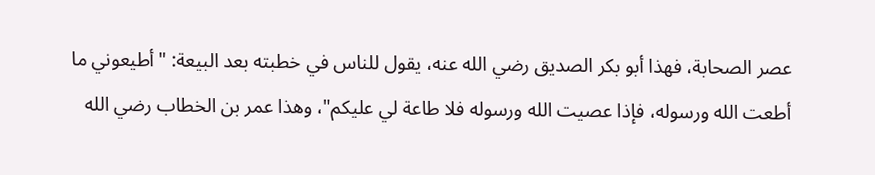عصر الصحابة، فهذا أبو بكر الصديق رضي الله عنه، يقول للناس في خطبته بعد البيعة: "أطيعوني ما أطعت الله ورسوله، فإذا عصيت الله ورسوله فلا طاعة لي عليكم"، وهذا عمر بن الخطاب رضي الله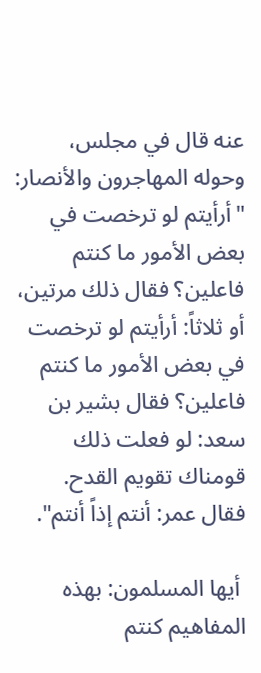عنه قال في مجلس، وحوله المهاجرون والأنصار: "أرأيتم لو ترخصت في بعض الأمور ما كنتم فاعلين؟ فقال ذلك مرتين، أو ثلاثاً: أرأيتم لو ترخصت في بعض الأمور ما كنتم فاعلين؟ فقال بشير بن سعد: لو فعلت ذلك قومناك تقويم القدح. فقال عمر: أنتم إذاً أنتم".

 أيها المسلمون: بهذه المفاهيم كنتم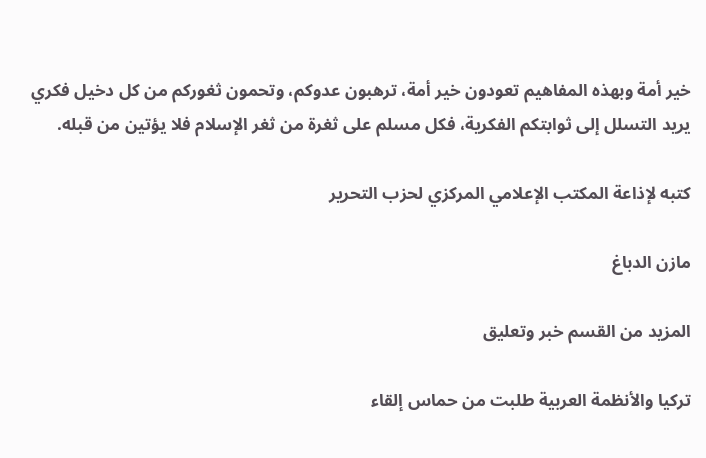خير أمة وبهذه المفاهيم تعودون خير أمة، ترهبون عدوكم، وتحمون ثغوركم من كل دخيل فكري يريد التسلل إلى ثوابتكم الفكرية، فكل مسلم على ثغرة من ثغر الإسلام فلا يؤتين من قبله.

كتبه لإذاعة المكتب الإعلامي المركزي لحزب التحرير

مازن الدباغ

المزيد من القسم خبر وتعليق

تركيا والأنظمة العربية طلبت من حماس إلقاء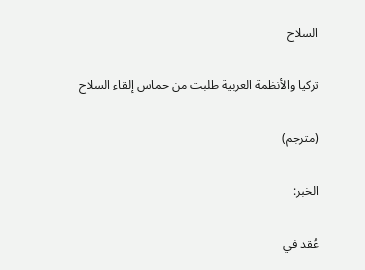السلاح

تركيا والأنظمة العربية طلبت من حماس إلقاء السلاح

(مترجم)

الخبر:

عُقد في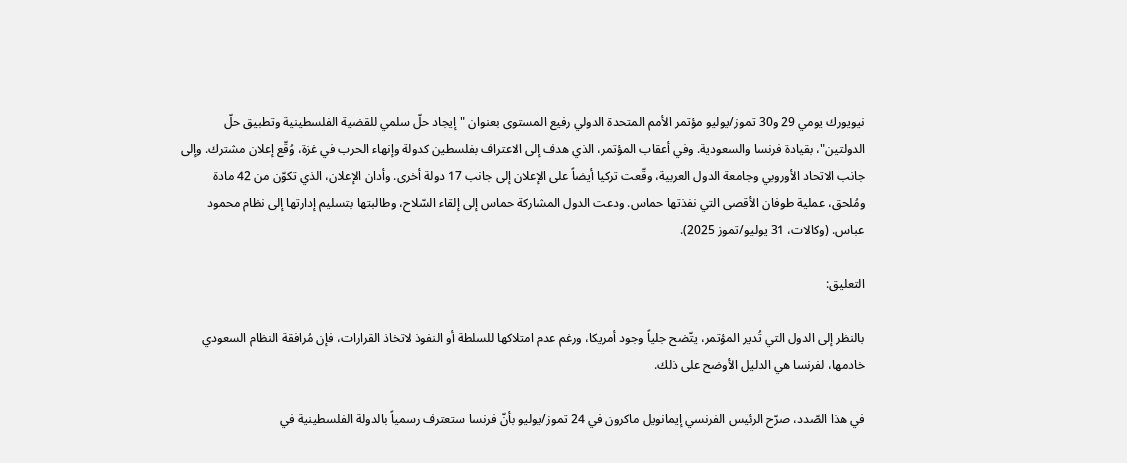نيويورك يومي 29 و30 تموز/يوليو مؤتمر الأمم المتحدة الدولي رفيع المستوى بعنوان "إيجاد حلّ سلمي للقضية الفلسطينية وتطبيق حلّ الدولتين"، بقيادة فرنسا والسعودية. وفي أعقاب المؤتمر، الذي هدف إلى الاعتراف بفلسطين كدولة وإنهاء الحرب في غزة، وُقّع إعلان مشترك. وإلى جانب الاتحاد الأوروبي وجامعة الدول العربية، وقّعت تركيا أيضاً على الإعلان إلى جانب 17 دولة أخرى. وأدان الإعلان، الذي تكوّن من 42 مادة ومُلحق، عملية طوفان الأقصى التي نفذتها حماس. ودعت الدول المشاركة حماس إلى إلقاء السّلاح، وطالبتها بتسليم إدارتها إلى نظام محمود عباس. (وكالات، 31 يوليو/تموز 2025).

التعليق:

بالنظر إلى الدول التي تُدير المؤتمر، يتّضح جلياً وجود أمريكا، ورغم عدم امتلاكها للسلطة أو النفوذ لاتخاذ القرارات، فإن مُرافقة النظام السعودي خادمها، لفرنسا هي الدليل الأوضح على ذلك.

في هذا الصّدد، صرّح الرئيس الفرنسي إيمانويل ماكرون في 24 تموز/يوليو بأنّ فرنسا ستعترف رسمياً بالدولة الفلسطينية في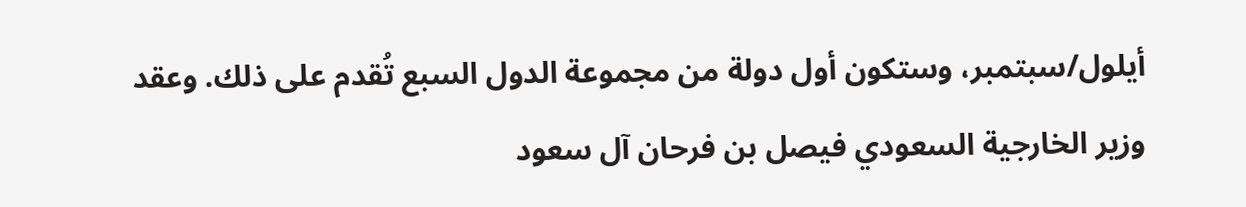أيلول/سبتمبر، وستكون أول دولة من مجموعة الدول السبع تُقدم على ذلك. وعقد وزير الخارجية السعودي فيصل بن فرحان آل سعود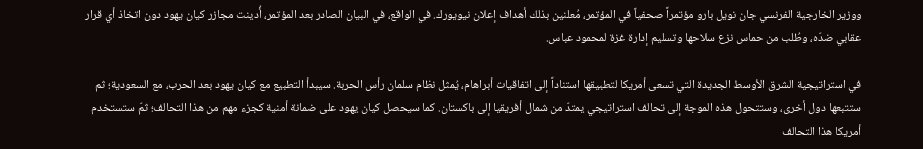ووزير الخارجية الفرنسي جان نويل بارو مؤتمراً صحفياً في المؤتمر، مُعلنين بذلك أهداف إعلان نيويورك. في الواقع، في البيان الصادر بعد المؤتمر، أُدينت مجازر كيان يهود دون اتخاذ أي قرار عقابي ضدّه، وطُلب من حماس نزع سلاحها وتسليم إدارة غزة لمحمود عباس.

في استراتيجية الشرق الأوسط الجديدة التي تسعى أمريكا لتطبيقها استناداً إلى اتفاقيات أبراهام، يُمثل نظام سلمان رأس الحربة. سيبدأ التطبيع مع كيان يهود بعد الحرب، مع السعودية؛ ثم ستتبعها دول أخرى، وستتحول هذه الموجة إلى تحالف استراتيجي يمتدّ من شمال أفريقيا إلى باكستان. كما سيحصل كيان يهود على ضمانة أمنية كجزء مهم من هذا التحالف؛ ثمّ ستستخدم أمريكا هذا التحالف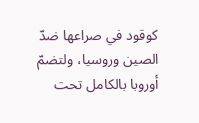كوقود في صراعها ضدّ الصين وروسيا، ولتضمّ أوروبا بالكامل تحت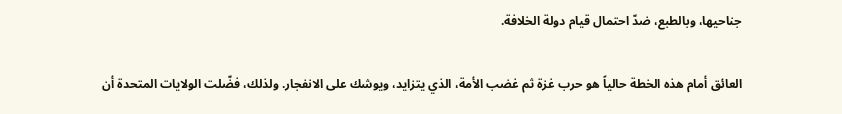جناحيها، وبالطبع، ضدّ احتمال قيام دولة الخلافة.

العائق أمام هذه الخطة حالياً هو حرب غزة ثم غضب الأمة، الذي يتزايد، ويوشك على الانفجار. ولذلك، فضّلت الولايات المتحدة أن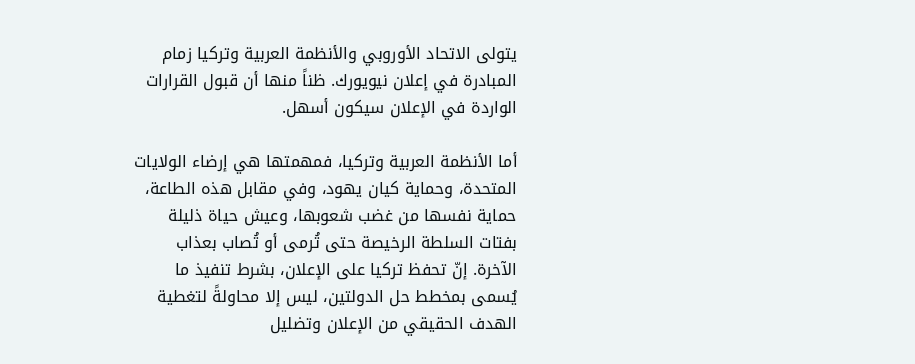يتولى الاتحاد الأوروبي والأنظمة العربية وتركيا زمام المبادرة في إعلان نيويورك. ظناً منها أن قبول القرارات الواردة في الإعلان سيكون أسهل.

أما الأنظمة العربية وتركيا، فمهمتها هي إرضاء الولايات المتحدة، وحماية كيان يهود، وفي مقابل هذه الطاعة، حماية نفسها من غضب شعوبها، وعيش حياة ذليلة بفتات السلطة الرخيصة حتى تُرمى أو تُصاب بعذاب الآخرة. إنّ تحفظ تركيا على الإعلان، بشرط تنفيذ ما يُسمى بمخطط حل الدولتين، ليس إلا محاولةً لتغطية الهدف الحقيقي من الإعلان وتضليل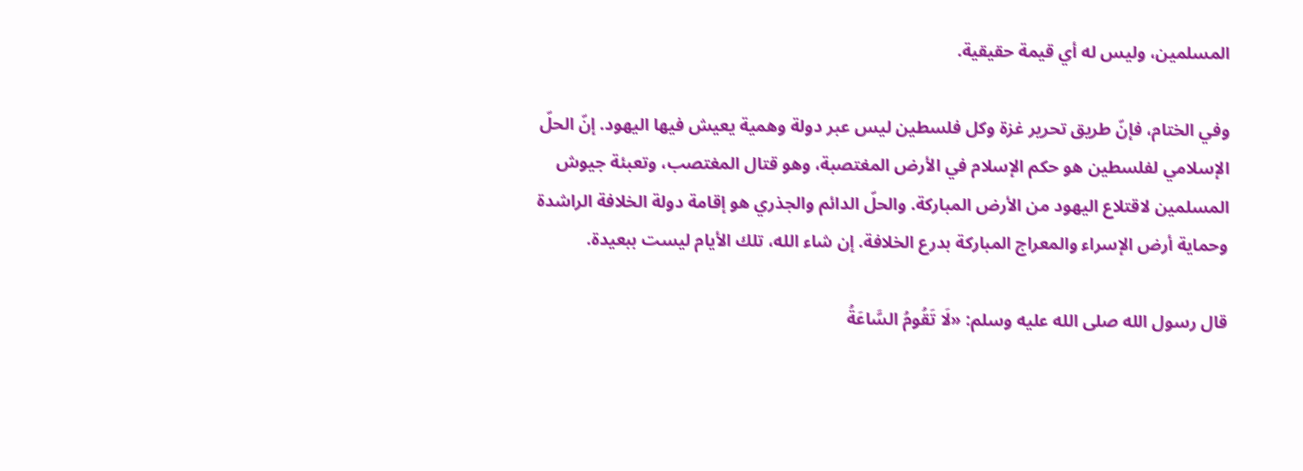المسلمين، وليس له أي قيمة حقيقية.

وفي الختام، فإنّ طريق تحرير غزة وكل فلسطين ليس عبر دولة وهمية يعيش فيها اليهود. إنّ الحلّ الإسلامي لفلسطين هو حكم الإسلام في الأرض المغتصبة، وهو قتال المغتصب، وتعبئة جيوش المسلمين لاقتلاع اليهود من الأرض المباركة. والحلّ الدائم والجذري هو إقامة دولة الخلافة الراشدة وحماية أرض الإسراء والمعراج المباركة بدرع الخلافة. إن شاء الله، تلك الأيام ليست ببعيدة.

قال رسول الله صلى الله عليه وسلم: «لَا تَقُومُ السَّاعَةُ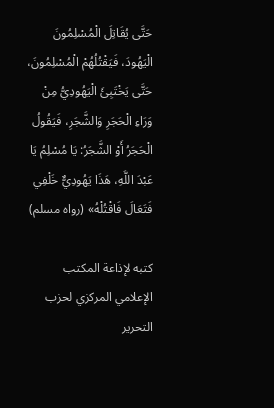حَتَّى يُقَاتِلَ الْمُسْلِمُونَ الْيَهُودَ، فَيَقْتُلُهُمْ الْمُسْلِمُونَ، حَتَّى يَخْتَبِئَ الْيَهُودِيُّ مِنْ وَرَاءِ الْحَجَرِ وَالشَّجَرِ، فَيَقُولُ الْحَجَرُ أَوْ الشَّجَرُ: يَا مُسْلِمُ يَا عَبْدَ اللَّهِ، هَذَا يَهُودِيٌّ خَلْفِي فَتَعَالَ فَاقْتُلْهُ» (رواه مسلم)

كتبه لإذاعة المكتب الإعلامي المركزي لحزب التحرير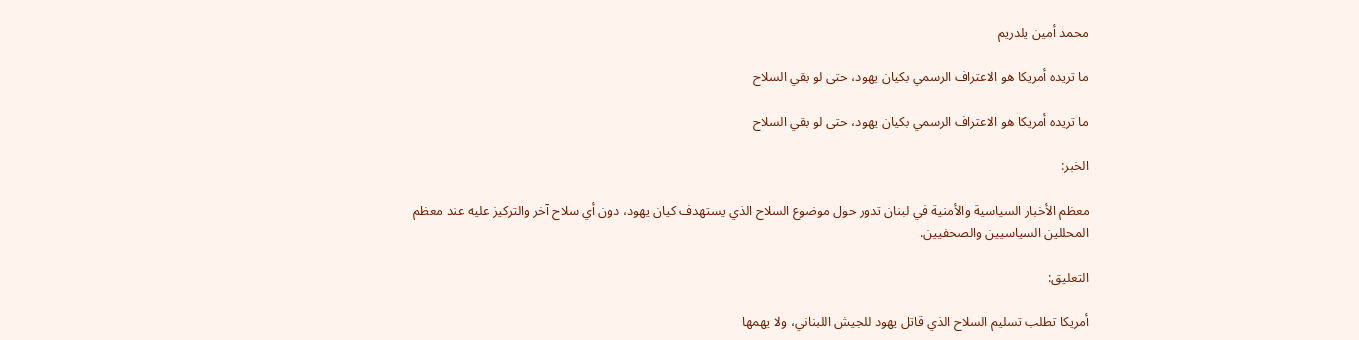محمد أمين يلدريم

ما تريده أمريكا هو الاعتراف الرسمي بكيان يهود، حتى لو بقي السلاح

ما تريده أمريكا هو الاعتراف الرسمي بكيان يهود، حتى لو بقي السلاح

الخبر:

معظم الأخبار السياسية والأمنية في لبنان تدور حول موضوع السلاح الذي يستهدف كيان يهود، دون أي سلاح آخر والتركيز عليه عند معظم المحللين السياسيين والصحفيين.

التعليق:

أمريكا تطلب تسليم السلاح الذي قاتل يهود للجيش اللبناني، ولا يهمها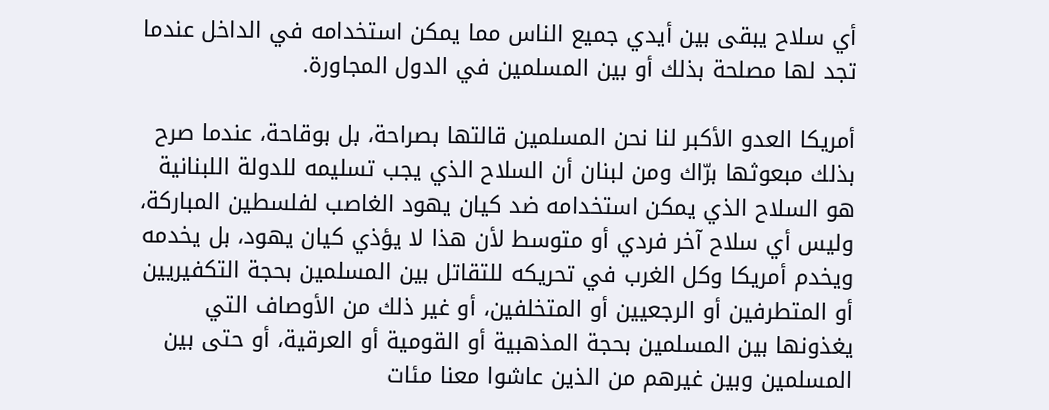أي سلاح يبقى بين أيدي جميع الناس مما يمكن استخدامه في الداخل عندما تجد لها مصلحة بذلك أو بين المسلمين في الدول المجاورة.

أمريكا العدو الأكبر لنا نحن المسلمين قالتها بصراحة، بل بوقاحة، عندما صرح بذلك مبعوثها برّاك ومن لبنان أن السلاح الذي يجب تسليمه للدولة اللبنانية هو السلاح الذي يمكن استخدامه ضد كيان يهود الغاصب لفلسطين المباركة، وليس أي سلاح آخر فردي أو متوسط لأن هذا لا يؤذي كيان يهود، بل يخدمه ويخدم أمريكا وكل الغرب في تحريكه للتقاتل بين المسلمين بحجة التكفيريين أو المتطرفين أو الرجعيين أو المتخلفين، أو غير ذلك من الأوصاف التي يغذونها بين المسلمين بحجة المذهبية أو القومية أو العرقية، أو حتى بين المسلمين وبين غيرهم من الذين عاشوا معنا مئات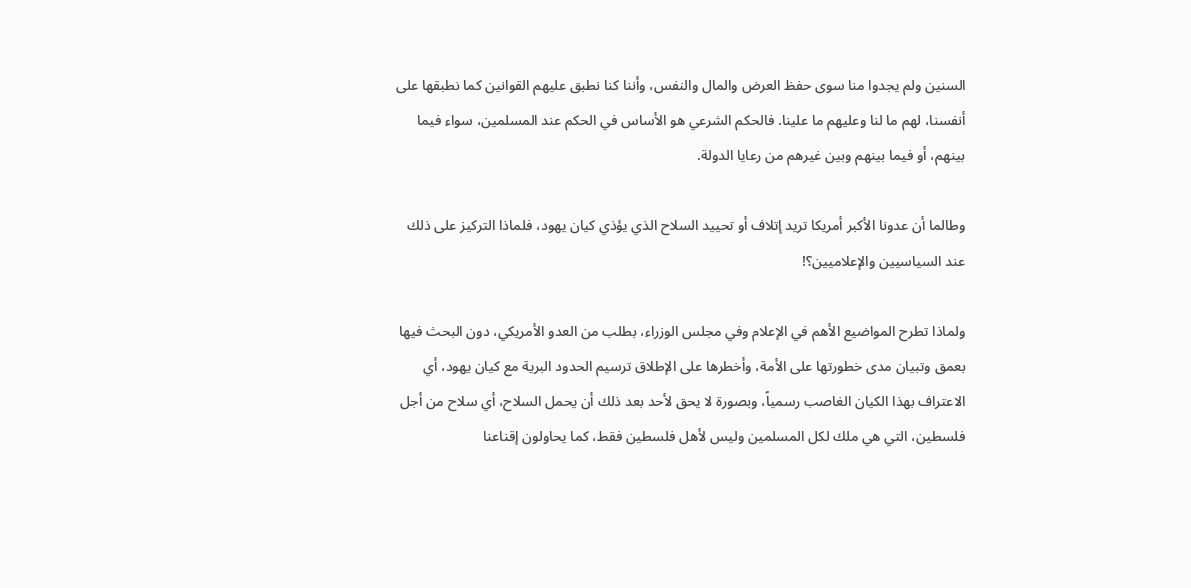السنين ولم يجدوا منا سوى حفظ العرض والمال والنفس، وأننا كنا نطبق عليهم القوانين كما نطبقها على أنفسنا، لهم ما لنا وعليهم ما علينا. فالحكم الشرعي هو الأساس في الحكم عند المسلمين، سواء فيما بينهم، أو فيما بينهم وبين غيرهم من رعايا الدولة.

وطالما أن عدونا الأكبر أمريكا تريد إتلاف أو تحييد السلاح الذي يؤذي كيان يهود، فلماذا التركيز على ذلك عند السياسيين والإعلاميين؟!

ولماذا تطرح المواضيع الأهم في الإعلام وفي مجلس الوزراء، بطلب من العدو الأمريكي، دون البحث فيها بعمق وتبيان مدى خطورتها على الأمة، وأخطرها على الإطلاق ترسيم الحدود البرية مع كيان يهود، أي الاعتراف بهذا الكيان الغاصب رسمياً، وبصورة لا يحق لأحد بعد ذلك أن يحمل السلاح، أي سلاح من أجل فلسطين، التي هي ملك لكل المسلمين وليس لأهل فلسطين فقط، كما يحاولون إقناعنا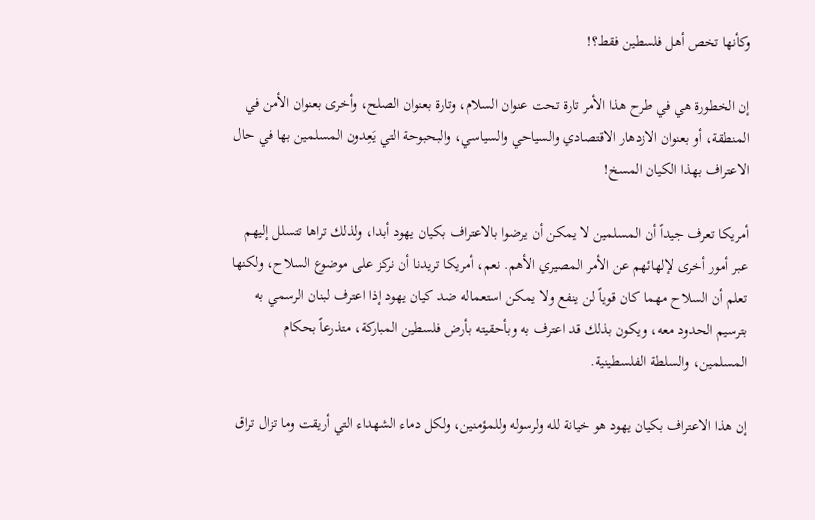وكأنها تخص أهل فلسطين فقط؟!

إن الخطورة هي في طرح هذا الأمر تارة تحت عنوان السلام، وتارة بعنوان الصلح، وأخرى بعنوان الأمن في المنطقة، أو بعنوان الازدهار الاقتصادي والسياحي والسياسي، والبحبوحة التي يَعِدون المسلمين بها في حال الاعتراف بهذا الكيان المسخ!

أمريكا تعرف جيداً أن المسلمين لا يمكن أن يرضوا بالاعتراف بكيان يهود أبدا، ولذلك تراها تتسلل إليهم عبر أمور أخرى لإلهائهم عن الأمر المصيري الأهم. نعم، أمريكا تريدنا أن نركز على موضوع السلاح، ولكنها تعلم أن السلاح مهما كان قوياً لن ينفع ولا يمكن استعماله ضد كيان يهود إذا اعترف لبنان الرسمي به بترسيم الحدود معه، ويكون بذلك قد اعترف به وبأحقيته بأرض فلسطين المباركة، متذرعاً بحكام المسلمين، والسلطة الفلسطينية.

إن هذا الاعتراف بكيان يهود هو خيانة لله ولرسوله وللمؤمنين، ولكل دماء الشهداء التي أريقت وما تزال تراق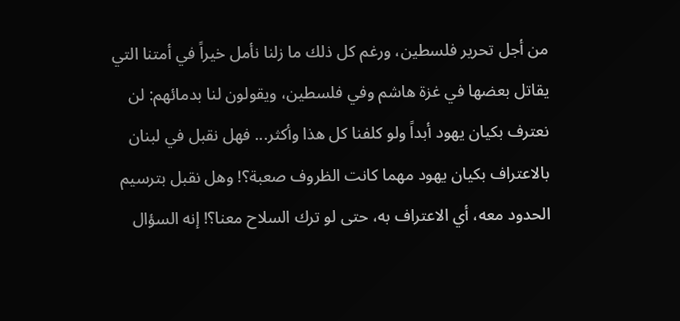من أجل تحرير فلسطين، ورغم كل ذلك ما زلنا نأمل خيراً في أمتنا التي يقاتل بعضها في غزة هاشم وفي فلسطين، ويقولون لنا بدمائهم: لن نعترف بكيان يهود أبداً ولو كلفنا كل هذا وأكثر... فهل نقبل في لبنان بالاعتراف بكيان يهود مهما كانت الظروف صعبة؟! وهل نقبل بترسيم الحدود معه، أي الاعتراف به، حتى لو ترك السلاح معنا؟! إنه السؤال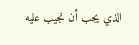الذي يجب أن نجيب عليه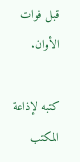قبل فوات الأوان.

كتبه لإذاعة المكتب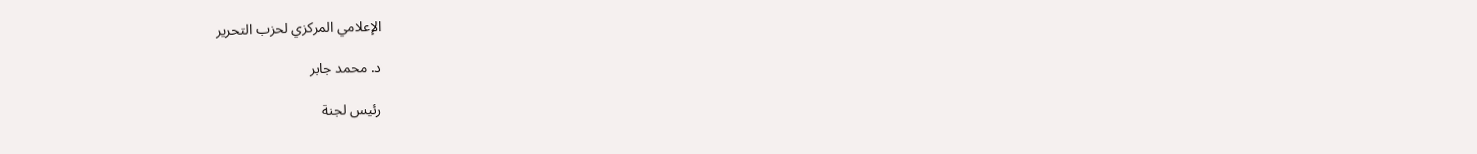الإعلامي المركزي لحزب التحرير

د. محمد جابر

رئيس لجنة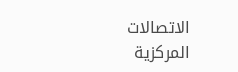الاتصالات المركزية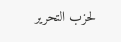لحزب التحرير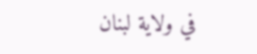في ولاية لبنان